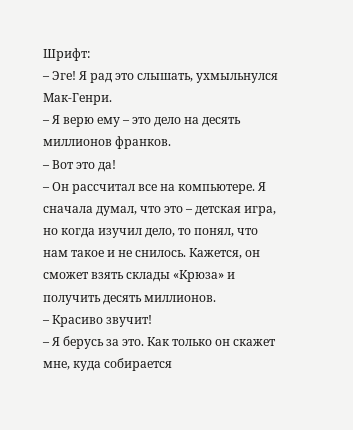Шрифт:
– Эге! Я рад это слышать, ухмыльнулся Мак-Генри.
– Я верю ему – это дело на десять миллионов франков.
– Вот это да!
– Он рассчитал все на компьютере. Я сначала думал, что это – детская игра, но когда изучил дело, то понял, что нам такое и не снилось. Кажется, он сможет взять склады «Крюза» и получить десять миллионов.
– Красиво звучит!
– Я берусь за это. Как только он скажет мне, куда собирается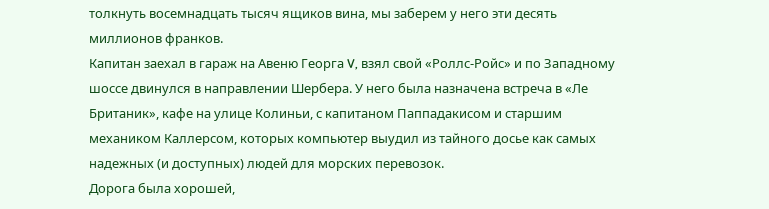толкнуть восемнадцать тысяч ящиков вина, мы заберем у него эти десять миллионов франков.
Капитан заехал в гараж на Авеню Георга V, взял свой «Роллс-Ройс» и по Западному шоссе двинулся в направлении Шербера. У него была назначена встреча в «Ле Британик», кафе на улице Колиньи, с капитаном Паппадакисом и старшим механиком Каллерсом, которых компьютер выудил из тайного досье как самых надежных (и доступных) людей для морских перевозок.
Дорога была хорошей,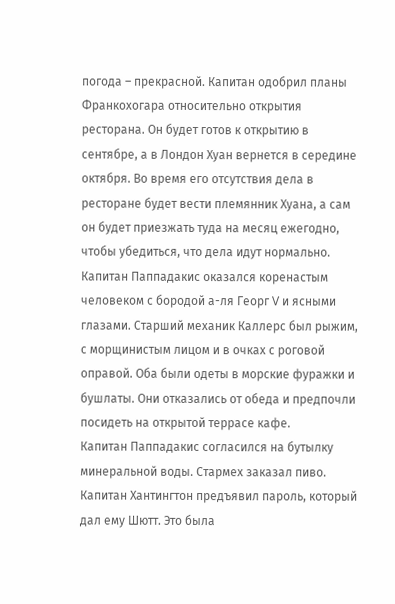погода – прекрасной. Капитан одобрил планы Франкохогара относительно открытия ресторана. Он будет готов к открытию в сентябре, а в Лондон Хуан вернется в середине октября. Во время его отсутствия дела в ресторане будет вести племянник Хуана, а сам он будет приезжать туда на месяц ежегодно, чтобы убедиться, что дела идут нормально.
Капитан Паппадакис оказался коренастым человеком с бородой а-ля Георг V и ясными глазами. Старший механик Каллерс был рыжим, с морщинистым лицом и в очках с роговой оправой. Оба были одеты в морские фуражки и бушлаты. Они отказались от обеда и предпочли посидеть на открытой террасе кафе.
Капитан Паппадакис согласился на бутылку минеральной воды. Стармех заказал пиво.
Капитан Хантингтон предъявил пароль, который дал ему Шютт. Это была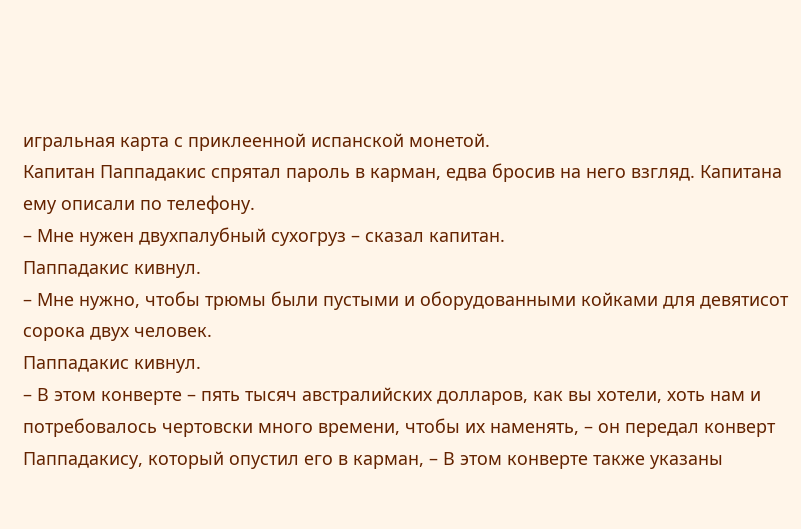игральная карта с приклеенной испанской монетой.
Капитан Паппадакис спрятал пароль в карман, едва бросив на него взгляд. Капитана ему описали по телефону.
– Мне нужен двухпалубный сухогруз – сказал капитан.
Паппадакис кивнул.
– Мне нужно, чтобы трюмы были пустыми и оборудованными койками для девятисот сорока двух человек.
Паппадакис кивнул.
– В этом конверте – пять тысяч австралийских долларов, как вы хотели, хоть нам и потребовалось чертовски много времени, чтобы их наменять, – он передал конверт Паппадакису, который опустил его в карман, – В этом конверте также указаны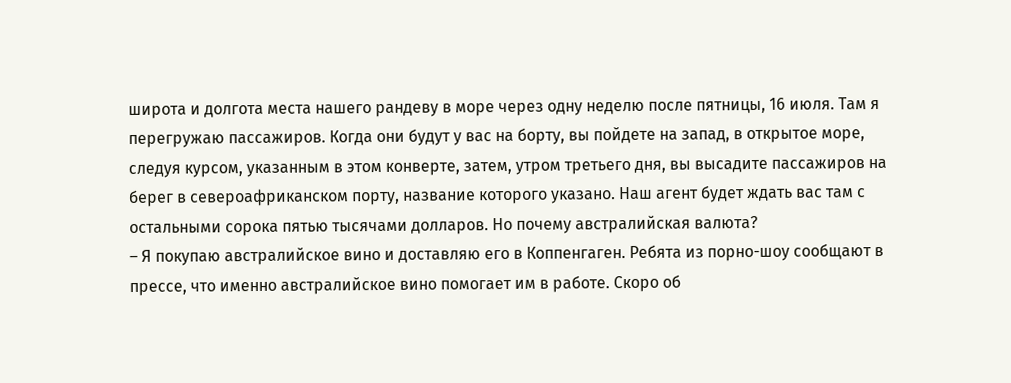широта и долгота места нашего рандеву в море через одну неделю после пятницы, 16 июля. Там я перегружаю пассажиров. Когда они будут у вас на борту, вы пойдете на запад, в открытое море, следуя курсом, указанным в этом конверте, затем, утром третьего дня, вы высадите пассажиров на берег в североафриканском порту, название которого указано. Наш агент будет ждать вас там с остальными сорока пятью тысячами долларов. Но почему австралийская валюта?
– Я покупаю австралийское вино и доставляю его в Коппенгаген. Ребята из порно-шоу сообщают в прессе, что именно австралийское вино помогает им в работе. Скоро об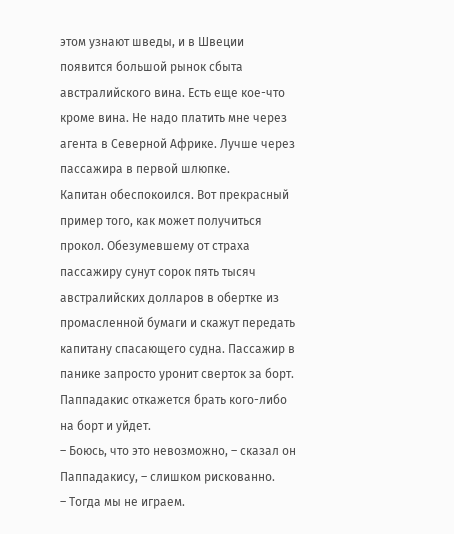этом узнают шведы, и в Швеции появится большой рынок сбыта австралийского вина. Есть еще кое-что кроме вина. Не надо платить мне через агента в Северной Африке. Лучше через пассажира в первой шлюпке.
Капитан обеспокоился. Вот прекрасный пример того, как может получиться прокол. Обезумевшему от страха пассажиру сунут сорок пять тысяч австралийских долларов в обертке из промасленной бумаги и скажут передать капитану спасающего судна. Пассажир в панике запросто уронит сверток за борт. Паппадакис откажется брать кого-либо на борт и уйдет.
– Боюсь, что это невозможно, – сказал он Паппадакису, – слишком рискованно.
– Тогда мы не играем.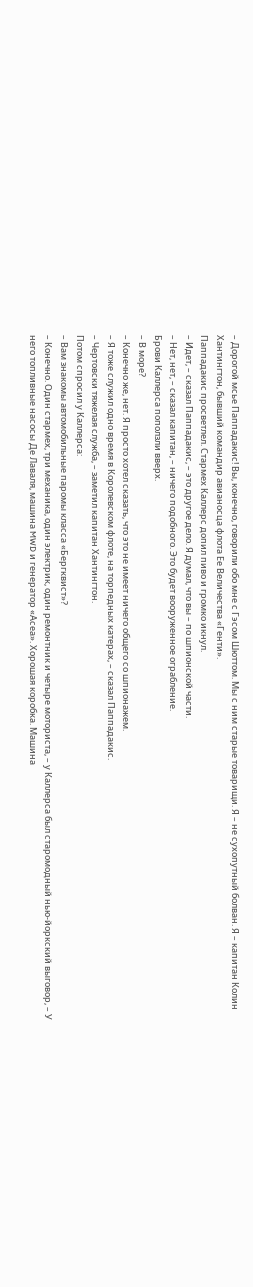– Дорогой мсье Паппадакис! Вы, конечно, говорили обо мне с Гэсом Шюттом. Мы с ним старые товарищи. Я – не сухопутный болван. Я – капитан Колин Хантингтон, бывший командир авианосца флота Ее Величества «Генти».
Паппадакис просветлел. Стармех Каллерс допил пиво и громко икнул.
– Идет, – сказал Паппадакис, – это другое дело. Я думал, что вы – по шпионской части.
– Нет, нет, – сказал капитан, – ничего подобного. Это будет вооруженное ограбление.
Брови Каллерса поползли вверх.
– В море?
– Конечно же, нет. Я просто хотел сказать, что это не имеет ничего общего со шпионажем.
– Я тоже служил одно время в Королевском флоте, на торпедных катерах, – сказал Паппадакис.
– Чертовски тяжелая служба, – заметил капитан Хантингтон.
Потом спросил у Каллерса:
– Вам знакомы автомобильные паромы класса «Бергквист»?
– Конечно. Один стармех, три механика, один электрик, один ремонтник и четыре моториста, – у Каллерса был старомодный нью-йоркский выговор, – У него топливные насосы Де Лаваля, машина MWD и генератор «Асеа». Хорошая коробка. Машина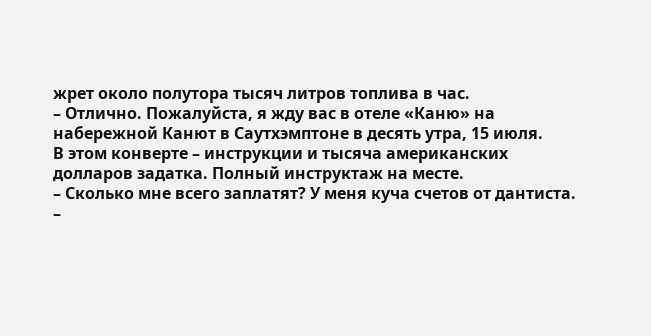жрет около полутора тысяч литров топлива в час.
– Отлично. Пожалуйста, я жду вас в отеле «Каню» на набережной Канют в Саутхэмптоне в десять утра, 15 июля.
В этом конверте – инструкции и тысяча американских долларов задатка. Полный инструктаж на месте.
– Сколько мне всего заплатят? У меня куча счетов от дантиста.
–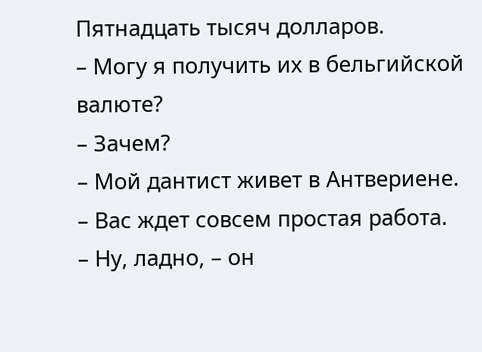Пятнадцать тысяч долларов.
– Могу я получить их в бельгийской валюте?
– Зачем?
– Мой дантист живет в Антвериене.
– Вас ждет совсем простая работа.
– Ну, ладно, – он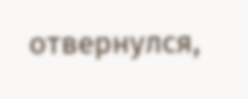отвернулся,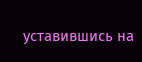уставившись на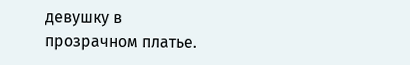девушку в прозрачном платье.